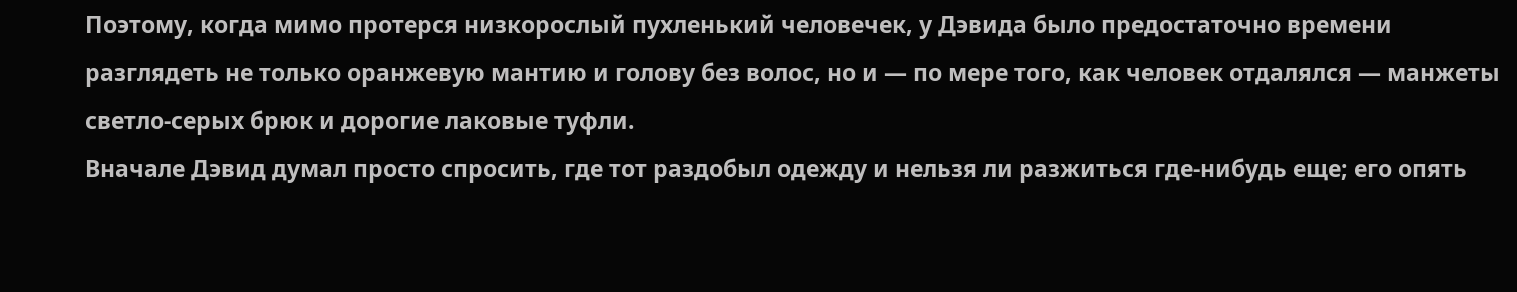Поэтому, когда мимо протерся низкорослый пухленький человечек, у Дэвида было предостаточно времени разглядеть не только оранжевую мантию и голову без волос, но и — по мере того, как человек отдалялся — манжеты светло-серых брюк и дорогие лаковые туфли.
Вначале Дэвид думал просто спросить, где тот раздобыл одежду и нельзя ли разжиться где-нибудь еще; его опять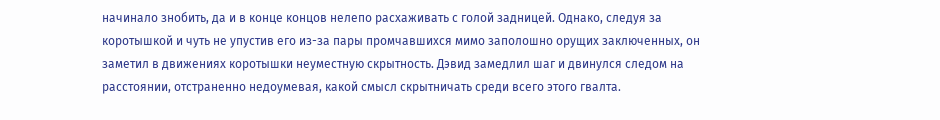начинало знобить, да и в конце концов нелепо расхаживать с голой задницей. Однако, следуя за коротышкой и чуть не упустив его из-за пары промчавшихся мимо заполошно орущих заключенных, он заметил в движениях коротышки неуместную скрытность. Дэвид замедлил шаг и двинулся следом на расстоянии, отстраненно недоумевая, какой смысл скрытничать среди всего этого гвалта.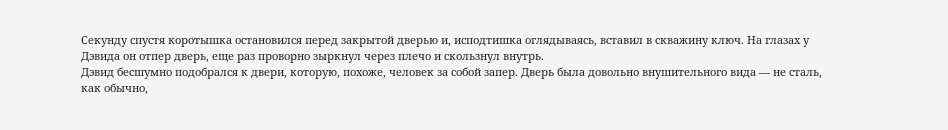Секунду спустя коротышка остановился перед закрытой дверью и, исподтишка оглядываясь, вставил в скважину ключ. На глазах у Дэвида он отпер дверь, еще раз проворно зыркнул через плечо и скользнул внутрь.
Дэвид бесшумно подобрался к двери, которую, похоже, человек за собой запер. Дверь была довольно внушительного вида — не сталь, как обычно,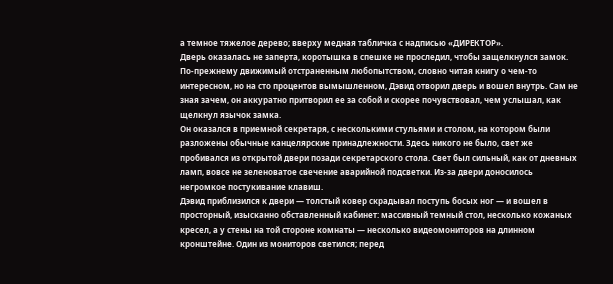а темное тяжелое дерево; вверху медная табличка с надписью «ДИРЕКТОР».
Дверь оказалась не заперта, коротышка в спешке не проследил, чтобы защелкнулся замок.
По-прежнему движимый отстраненным любопытством, словно читая книгу о чем-то интересном, но на сто процентов вымышленном, Дэвид отворил дверь и вошел внутрь. Сам не зная зачем, он аккуратно притворил ее за собой и скорее почувствовал, чем услышал, как щелкнул язычок замка.
Он оказался в приемной секретаря, с несколькими стульями и столом, на котором были разложены обычные канцелярские принадлежности. Здесь никого не было, свет же пробивался из открытой двери позади секретарского стола. Свет был сильный, как от дневных ламп, вовсе не зеленоватое свечение аварийной подсветки. Из-за двери доносилось негромкое постукивание клавиш.
Дэвид приблизился к двери — толстый ковер скрадывал поступь босых ног — и вошел в просторный, изысканно обставленный кабинет: массивный темный стол, несколько кожаных кресел, а у стены на той стороне комнаты — несколько видеомониторов на длинном кронштейне. Один из мониторов светился; перед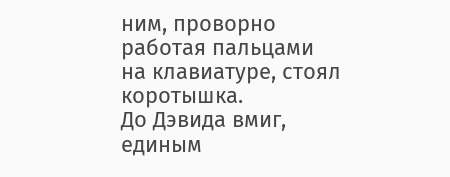ним, проворно работая пальцами на клавиатуре, стоял коротышка.
До Дэвида вмиг, единым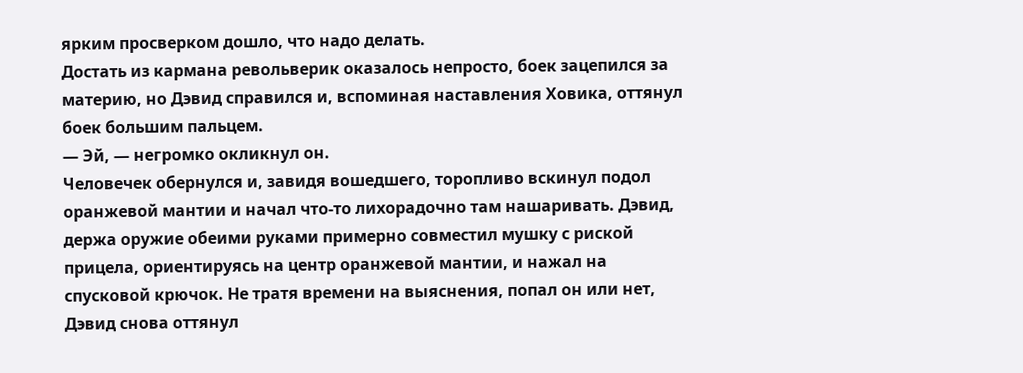ярким просверком дошло, что надо делать.
Достать из кармана револьверик оказалось непросто, боек зацепился за материю, но Дэвид справился и, вспоминая наставления Ховика, оттянул боек большим пальцем.
— Эй, — негромко окликнул он.
Человечек обернулся и, завидя вошедшего, торопливо вскинул подол оранжевой мантии и начал что-то лихорадочно там нашаривать. Дэвид, держа оружие обеими руками примерно совместил мушку с риской прицела, ориентируясь на центр оранжевой мантии, и нажал на спусковой крючок. Не тратя времени на выяснения, попал он или нет, Дэвид снова оттянул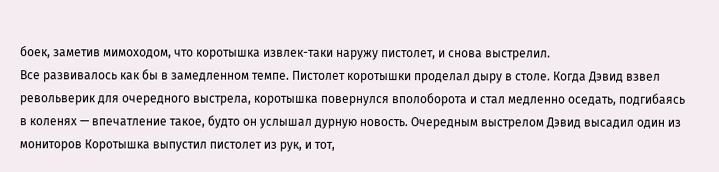боек, заметив мимоходом, что коротышка извлек-таки наружу пистолет, и снова выстрелил.
Все развивалось как бы в замедленном темпе. Пистолет коротышки проделал дыру в столе. Когда Дэвид взвел револьверик для очередного выстрела, коротышка повернулся вполоборота и стал медленно оседать, подгибаясь в коленях — впечатление такое, будто он услышал дурную новость. Очередным выстрелом Дэвид высадил один из мониторов Коротышка выпустил пистолет из рук, и тот,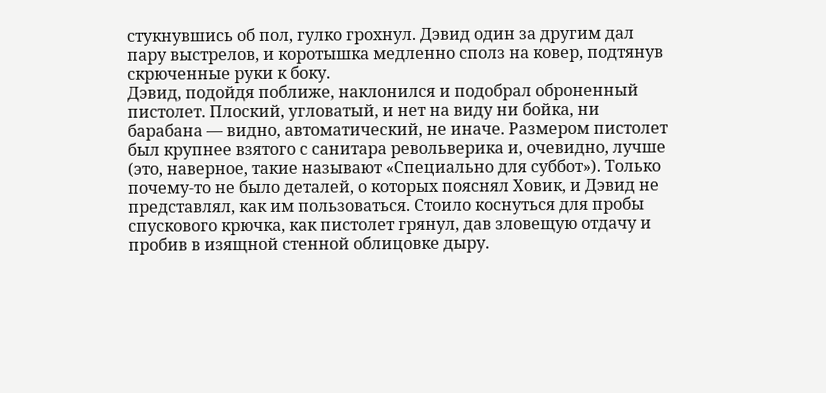стукнувшись об пол, гулко грохнул. Дэвид один за другим дал пару выстрелов, и коротышка медленно сполз на ковер, подтянув скрюченные руки к боку.
Дэвид, подойдя поближе, наклонился и подобрал оброненный пистолет. Плоский, угловатый, и нет на виду ни бойка, ни барабана — видно, автоматический, не иначе. Размером пистолет был крупнее взятого с санитара револьверика и, очевидно, лучше (это, наверное, такие называют «Специально для суббот»). Только почему-то не было деталей, о которых пояснял Ховик, и Дэвид не представлял, как им пользоваться. Стоило коснуться для пробы спускового крючка, как пистолет грянул, дав зловещую отдачу и пробив в изящной стенной облицовке дыру.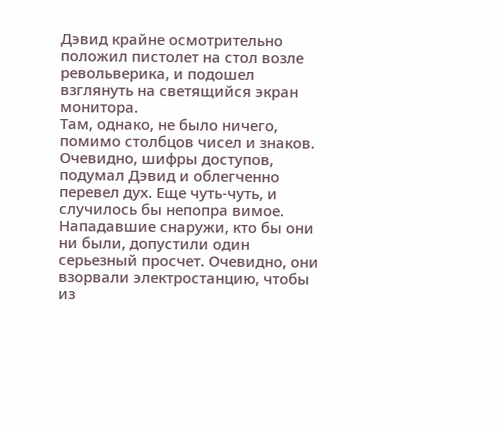Дэвид крайне осмотрительно положил пистолет на стол возле револьверика, и подошел взглянуть на светящийся экран монитора.
Там, однако, не было ничего, помимо столбцов чисел и знаков. Очевидно, шифры доступов, подумал Дэвид и облегченно перевел дух. Еще чуть-чуть, и случилось бы непопра вимое. Нападавшие снаружи, кто бы они ни были, допустили один серьезный просчет. Очевидно, они взорвали электростанцию, чтобы из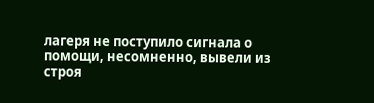лагеря не поступило сигнала о помощи, несомненно, вывели из строя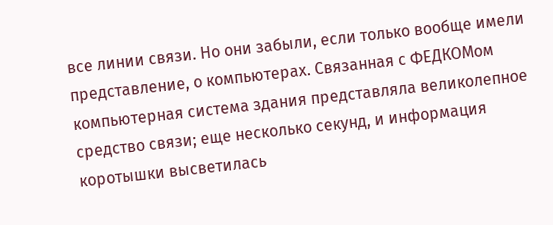все линии связи. Но они забыли, если только вообще имели представление, о компьютерах. Связанная с ФЕДКОМом компьютерная система здания представляла великолепное средство связи; еще несколько секунд, и информация коротышки высветилась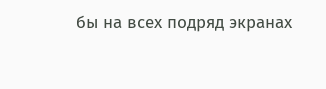бы на всех подряд экранах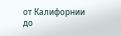от Калифорнии до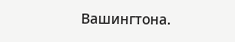Вашингтона.